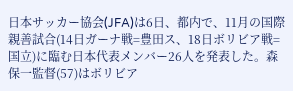日本サッカー協会(JFA)は6日、都内で、11月の国際親善試合(14日ガーナ戦=豊田ス、18日ボリビア戦=国立)に臨む日本代表メンバー26人を発表した。森保一監督(57)はボリビア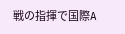戦の指揮で国際A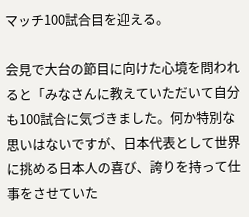マッチ100試合目を迎える。

会見で大台の節目に向けた心境を問われると「みなさんに教えていただいて自分も100試合に気づきました。何か特別な思いはないですが、日本代表として世界に挑める日本人の喜び、誇りを持って仕事をさせていた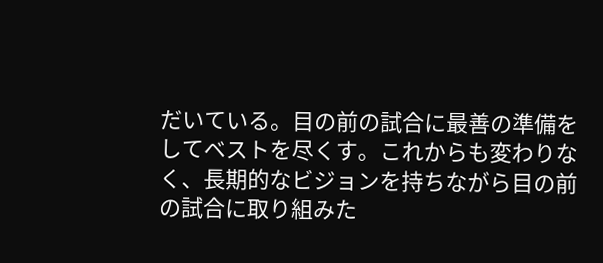だいている。目の前の試合に最善の準備をしてベストを尽くす。これからも変わりなく、長期的なビジョンを持ちながら目の前の試合に取り組みた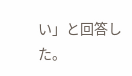い」と回答した。